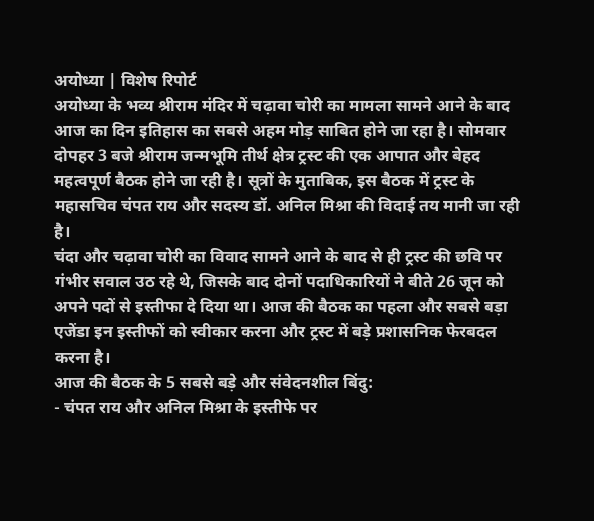अयोध्या | विशेष रिपोर्ट
अयोध्या के भव्य श्रीराम मंदिर में चढ़ावा चोरी का मामला सामने आने के बाद आज का दिन इतिहास का सबसे अहम मोड़ साबित होने जा रहा है। सोमवार दोपहर 3 बजे श्रीराम जन्मभूमि तीर्थ क्षेत्र ट्रस्ट की एक आपात और बेहद महत्वपूर्ण बैठक होने जा रही है। सूत्रों के मुताबिक, इस बैठक में ट्रस्ट के महासचिव चंपत राय और सदस्य डॉ. अनिल मिश्रा की विदाई तय मानी जा रही है।
चंदा और चढ़ावा चोरी का विवाद सामने आने के बाद से ही ट्रस्ट की छवि पर गंभीर सवाल उठ रहे थे, जिसके बाद दोनों पदाधिकारियों ने बीते 26 जून को अपने पदों से इस्तीफा दे दिया था। आज की बैठक का पहला और सबसे बड़ा एजेंडा इन इस्तीफों को स्वीकार करना और ट्रस्ट में बड़े प्रशासनिक फेरबदल करना है।
आज की बैठक के 5 सबसे बड़े और संवेदनशील बिंदु:
- चंपत राय और अनिल मिश्रा के इस्तीफे पर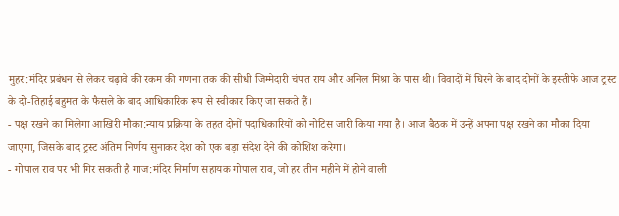मुहर:मंदिर प्रबंधन से लेकर चढ़ावे की रकम की गणना तक की सीधी जिम्मेदारी चंपत राय और अनिल मिश्रा के पास थी। विवादों में घिरने के बाद दोनों के इस्तीफे आज ट्रस्ट के दो-तिहाई बहुमत के फैसले के बाद आधिकारिक रूप से स्वीकार किए जा सकते हैं।
- पक्ष रखने का मिलेगा आखिरी मौका:न्याय प्रक्रिया के तहत दोनों पदाधिकारियों को नोटिस जारी किया गया है। आज बैठक में उन्हें अपना पक्ष रखने का मौका दिया जाएगा, जिसके बाद ट्रस्ट अंतिम निर्णय सुनाकर देश को एक बड़ा संदेश देने की कोशिश करेगा।
- गोपाल राव पर भी गिर सकती है गाज:मंदिर निर्माण सहायक गोपाल राव, जो हर तीन महीने में होने वाली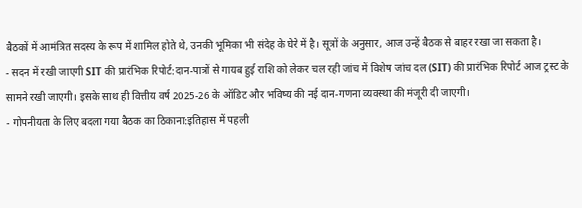बैठकों में आमंत्रित सदस्य के रूप में शामिल होते थे, उनकी भूमिका भी संदेह के घेरे में है। सूत्रों के अनुसार, आज उन्हें बैठक से बाहर रखा जा सकता है।
- सदन में रखी जाएगी SIT की प्रारंभिक रिपोर्ट:दान-पात्रों से गायब हुई राशि को लेकर चल रही जांच में विशेष जांच दल (SIT) की प्रारंभिक रिपोर्ट आज ट्रस्ट के सामने रखी जाएगी। इसके साथ ही वित्तीय वर्ष 2025-26 के ऑडिट और भविष्य की नई दान-गणना व्यवस्था की मंजूरी दी जाएगी।
- गोपनीयता के लिए बदला गया बैठक का ठिकाना:इतिहास में पहली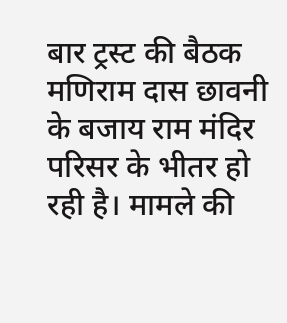बार ट्रस्ट की बैठक मणिराम दास छावनी के बजाय राम मंदिर परिसर के भीतर हो रही है। मामले की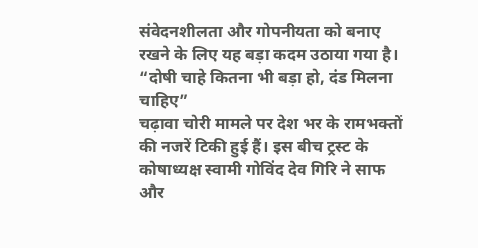संवेदनशीलता और गोपनीयता को बनाए रखने के लिए यह बड़ा कदम उठाया गया है।
“दोषी चाहे कितना भी बड़ा हो, दंड मिलना चाहिए”
चढ़ावा चोरी मामले पर देश भर के रामभक्तों की नजरें टिकी हुई हैं। इस बीच ट्रस्ट के कोषाध्यक्ष स्वामी गोविंद देव गिरि ने साफ और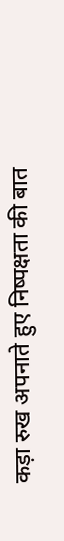कड़ा रुख अपनाते हुए निष्पक्षता की बात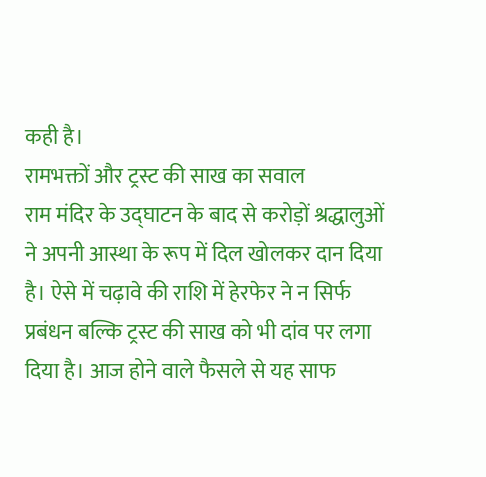कही है।
रामभक्तों और ट्रस्ट की साख का सवाल
राम मंदिर के उद्घाटन के बाद से करोड़ों श्रद्धालुओं ने अपनी आस्था के रूप में दिल खोलकर दान दिया है। ऐसे में चढ़ावे की राशि में हेरफेर ने न सिर्फ प्रबंधन बल्कि ट्रस्ट की साख को भी दांव पर लगा दिया है। आज होने वाले फैसले से यह साफ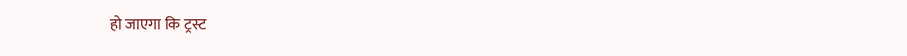हो जाएगा कि ट्रस्ट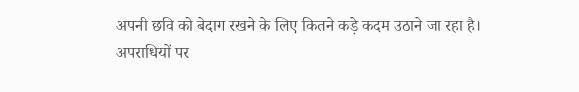अपनी छवि को बेदाग रखने के लिए कितने कड़े कदम उठाने जा रहा है।
अपराधियों पर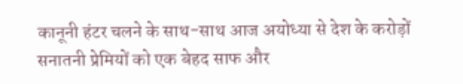कानूनी हंटर चलने के साथ-साथ आज अयोध्या से देश के करोड़ों सनातनी प्रेमियों को एक बेहद साफ और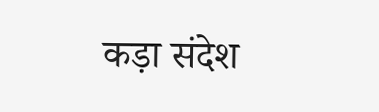कड़ा संदेश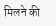मिलने की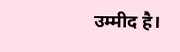उम्मीद है।